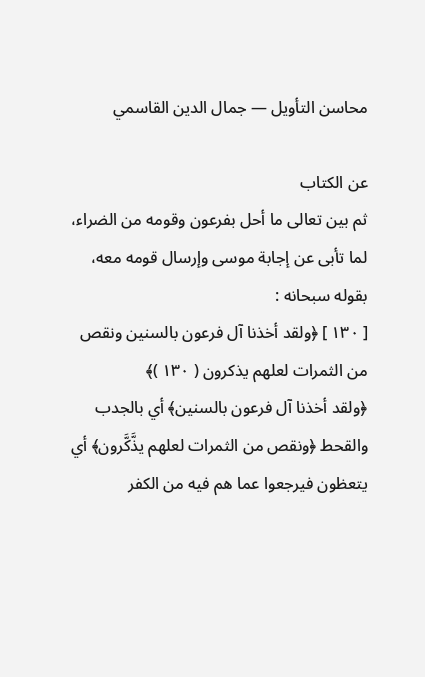محاسن التأويل — جمال الدين القاسمي

عن الكتاب
ثم بين تعالى ما أحل بفرعون وقومه من الضراء، لما تأبى عن إجابة موسى وإرسال قومه معه، بقوله سبحانه :
[ ١٣٠ ] ﴿ولقد أخذنا آل فرعون بالسنين ونقص من الثمرات لعلهم يذكرون ( ١٣٠ )﴾
﴿ولقد أخذنا آل فرعون بالسنين﴾ أي بالجدب والقحط ﴿ونقص من الثمرات لعلهم يذَّكَّرون﴾ أي يتعظون فيرجعوا عما هم فيه من الكفر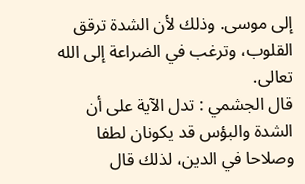إلى موسى. وذلك لأن الشدة ترقق القلوب، وترغب في الضراعة إلى الله تعالى.
قال الجشمي : تدل الآية على أن الشدة والبؤس قد يكونان لطفا وصلاحا في الدين، لذلك قال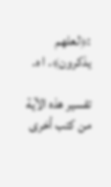:﴿لعلهم يذكرون﴾. ا ه.

تفسير هذه الآية من كتب أخرى